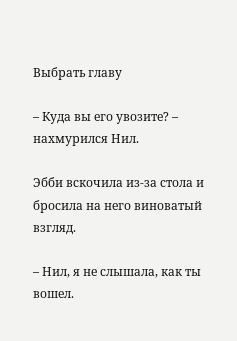Выбрать главу

– Куда вы его увозите? – нахмурился Нил.

Эбби вскочила из-за стола и бросила на него виноватый взгляд.

– Нил, я не слышала, как ты вошел.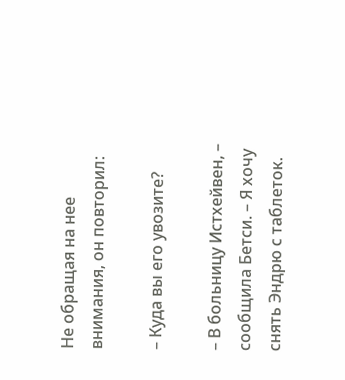Не обращая на нее внимания, он повторил:

– Куда вы его увозите?

– В больницу Истхейвен, – сообщила Бетси. – Я хочу снять Эндрю с таблеток.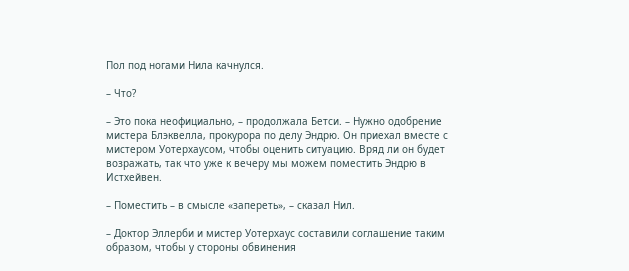Пол под ногами Нила качнулся.

– Что?

– Это пока неофициально, – продолжала Бетси. – Нужно одобрение мистера Блэквелла, прокурора по делу Эндрю. Он приехал вместе с мистером Уотерхаусом, чтобы оценить ситуацию. Вряд ли он будет возражать, так что уже к вечеру мы можем поместить Эндрю в Истхейвен.

– Поместить – в смысле «запереть», – сказал Нил.

– Доктор Эллерби и мистер Уотерхаус составили соглашение таким образом, чтобы у стороны обвинения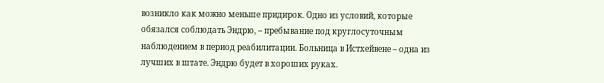возникло как можно меньше придирок. Одно из условий, которые обязался соблюдать Эндрю, – пребывание под круглосуточным наблюдением в период реабилитации. Больница в Истхейвене – одна из лучших в штате. Эндрю будет в хороших руках.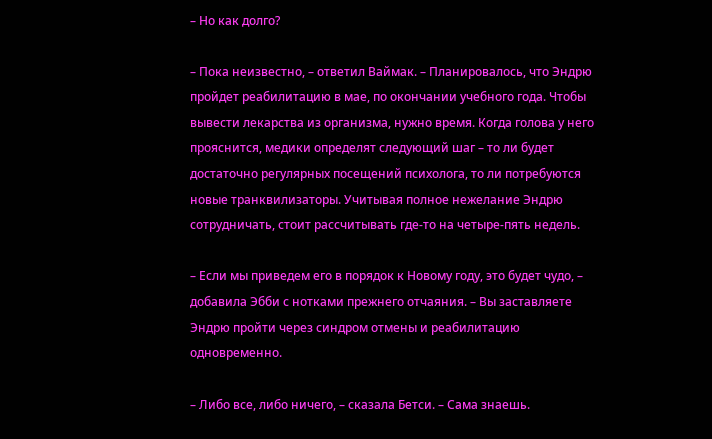– Но как долго?

– Пока неизвестно, – ответил Ваймак. – Планировалось, что Эндрю пройдет реабилитацию в мае, по окончании учебного года. Чтобы вывести лекарства из организма, нужно время. Когда голова у него прояснится, медики определят следующий шаг – то ли будет достаточно регулярных посещений психолога, то ли потребуются новые транквилизаторы. Учитывая полное нежелание Эндрю сотрудничать, стоит рассчитывать где-то на четыре-пять недель.

– Если мы приведем его в порядок к Новому году, это будет чудо, – добавила Эбби с нотками прежнего отчаяния. – Вы заставляете Эндрю пройти через синдром отмены и реабилитацию одновременно.

– Либо все, либо ничего, – сказала Бетси. – Сама знаешь.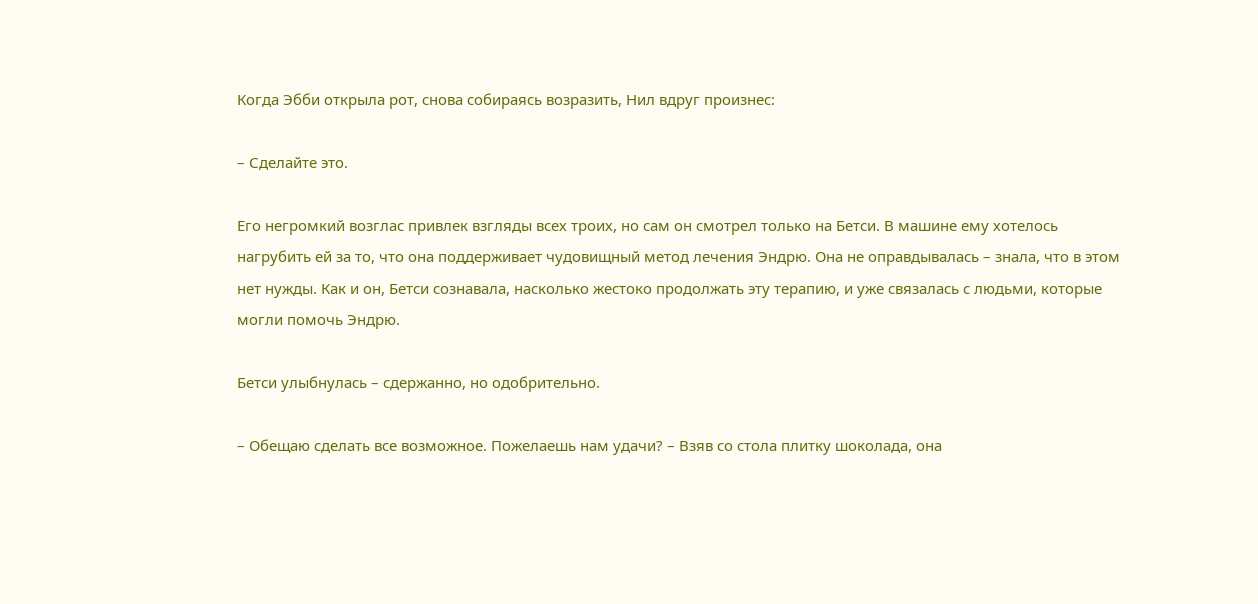Когда Эбби открыла рот, снова собираясь возразить, Нил вдруг произнес:

– Сделайте это.

Его негромкий возглас привлек взгляды всех троих, но сам он смотрел только на Бетси. В машине ему хотелось нагрубить ей за то, что она поддерживает чудовищный метод лечения Эндрю. Она не оправдывалась – знала, что в этом нет нужды. Как и он, Бетси сознавала, насколько жестоко продолжать эту терапию, и уже связалась с людьми, которые могли помочь Эндрю.

Бетси улыбнулась – сдержанно, но одобрительно.

– Обещаю сделать все возможное. Пожелаешь нам удачи? – Взяв со стола плитку шоколада, она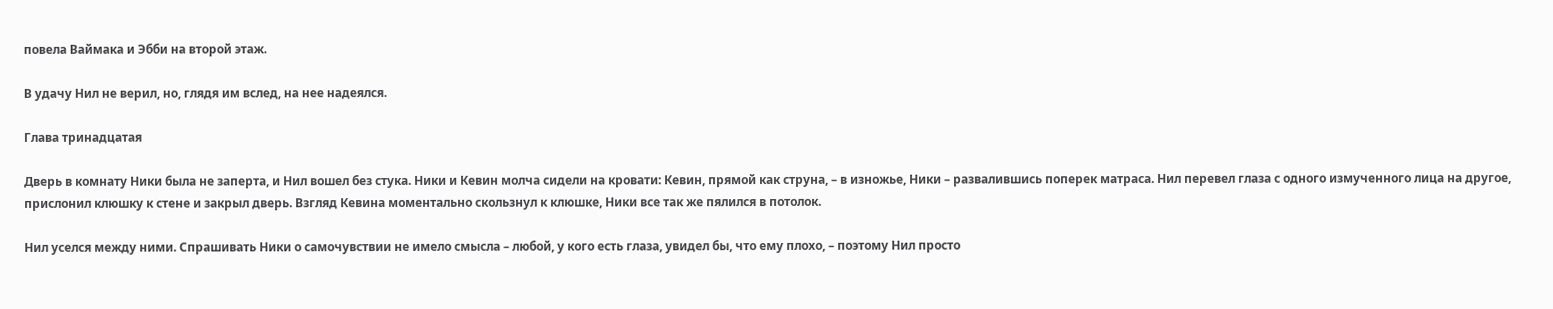повела Ваймака и Эбби на второй этаж.

В удачу Нил не верил, но, глядя им вслед, на нее надеялся.

Глава тринадцатая

Дверь в комнату Ники была не заперта, и Нил вошел без стука. Ники и Кевин молча сидели на кровати: Кевин, прямой как струна, – в изножье, Ники – развалившись поперек матраса. Нил перевел глаза с одного измученного лица на другое, прислонил клюшку к стене и закрыл дверь. Взгляд Кевина моментально скользнул к клюшке, Ники все так же пялился в потолок.

Нил уселся между ними. Спрашивать Ники о самочувствии не имело смысла – любой, у кого есть глаза, увидел бы, что ему плохо, – поэтому Нил просто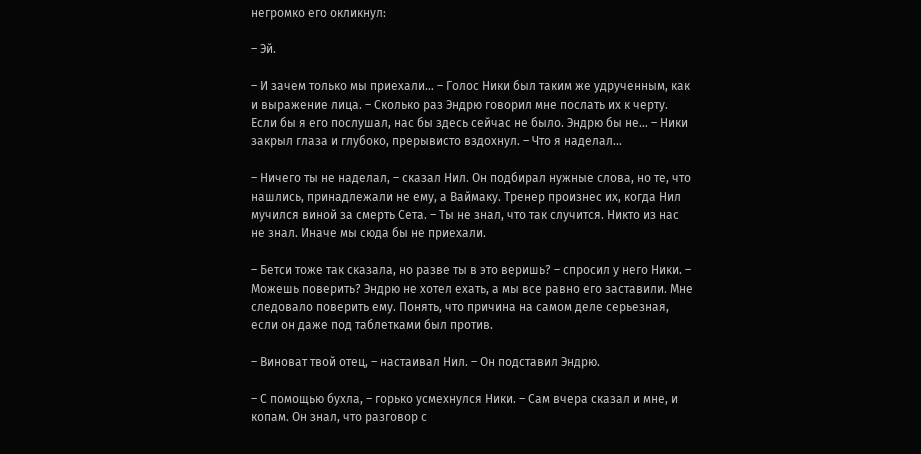негромко его окликнул:

– Эй.

– И зачем только мы приехали… – Голос Ники был таким же удрученным, как и выражение лица. – Сколько раз Эндрю говорил мне послать их к черту. Если бы я его послушал, нас бы здесь сейчас не было. Эндрю бы не… – Ники закрыл глаза и глубоко, прерывисто вздохнул. – Что я наделал…

– Ничего ты не наделал, – сказал Нил. Он подбирал нужные слова, но те, что нашлись, принадлежали не ему, а Ваймаку. Тренер произнес их, когда Нил мучился виной за смерть Сета. – Ты не знал, что так случится. Никто из нас не знал. Иначе мы сюда бы не приехали.

– Бетси тоже так сказала, но разве ты в это веришь? – спросил у него Ники. – Можешь поверить? Эндрю не хотел ехать, а мы все равно его заставили. Мне следовало поверить ему. Понять, что причина на самом деле серьезная, если он даже под таблетками был против.

– Виноват твой отец, – настаивал Нил. – Он подставил Эндрю.

– С помощью бухла, – горько усмехнулся Ники. – Сам вчера сказал и мне, и копам. Он знал, что разговор с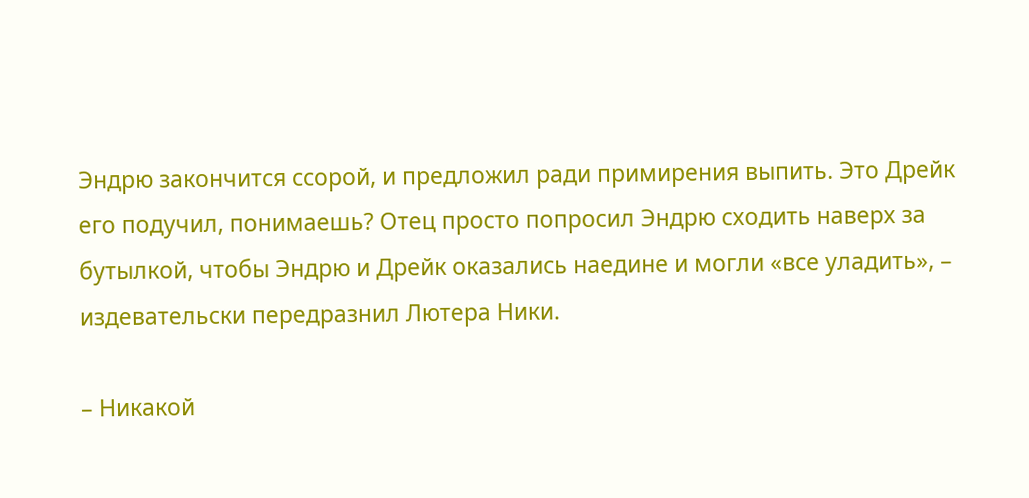Эндрю закончится ссорой, и предложил ради примирения выпить. Это Дрейк его подучил, понимаешь? Отец просто попросил Эндрю сходить наверх за бутылкой, чтобы Эндрю и Дрейк оказались наедине и могли «все уладить», – издевательски передразнил Лютера Ники.

– Никакой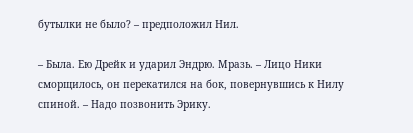бутылки не было? – предположил Нил.

– Была. Ею Дрейк и ударил Эндрю. Мразь. – Лицо Ники сморщилось, он перекатился на бок, повернувшись к Нилу спиной. – Надо позвонить Эрику.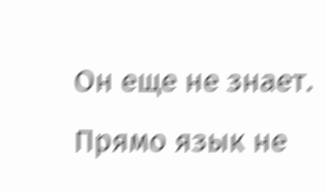Он еще не знает. Прямо язык не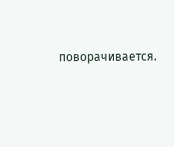поворачивается.